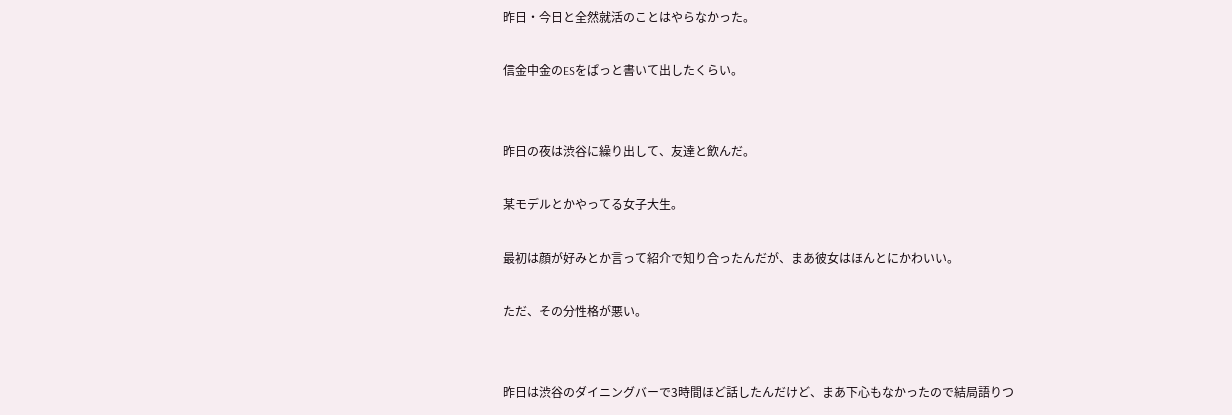昨日・今日と全然就活のことはやらなかった。

信金中金のESをぱっと書いて出したくらい。


昨日の夜は渋谷に繰り出して、友達と飲んだ。

某モデルとかやってる女子大生。

最初は顔が好みとか言って紹介で知り合ったんだが、まあ彼女はほんとにかわいい。

ただ、その分性格が悪い。


昨日は渋谷のダイニングバーで3時間ほど話したんだけど、まあ下心もなかったので結局語りつ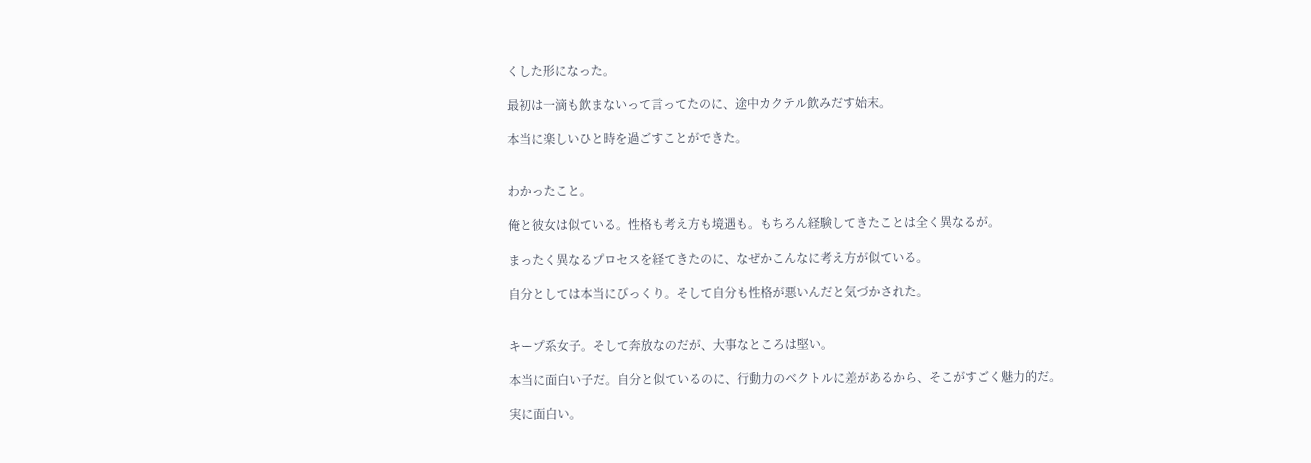くした形になった。

最初は一滴も飲まないって言ってたのに、途中カクテル飲みだす始末。

本当に楽しいひと時を過ごすことができた。


わかったこと。

俺と彼女は似ている。性格も考え方も境遇も。もちろん経験してきたことは全く異なるが。

まったく異なるプロセスを経てきたのに、なぜかこんなに考え方が似ている。

自分としては本当にびっくり。そして自分も性格が悪いんだと気づかされた。


キープ系女子。そして奔放なのだが、大事なところは堅い。

本当に面白い子だ。自分と似ているのに、行動力のベクトルに差があるから、そこがすごく魅力的だ。

実に面白い。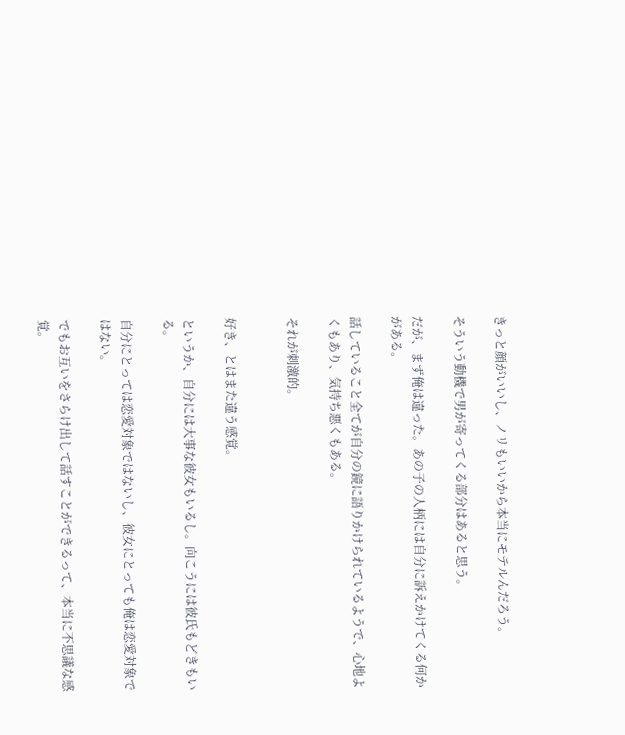きっと顔がいいし、ノリもいいから本当にモテルんだろう。

そういう動機で男が寄ってくる部分はあると思う。

だが、まず俺は違った。あの子の人柄には自分に訴えかけてくる何かがある。

話していること全てが自分の鏡に語りかけられているようで、心地よくもあり、気持ち悪くもある。

それが刺激的。


好き、とはまた違う感覚。

というか、自分には大事な彼女もいるし。向こうには彼氏もどきもいる。

自分にとっては恋愛対象ではないし、彼女にとっても俺は恋愛対象ではない。

でもお互いをさらけ出して話すことができるって、本当に不思議な感覚。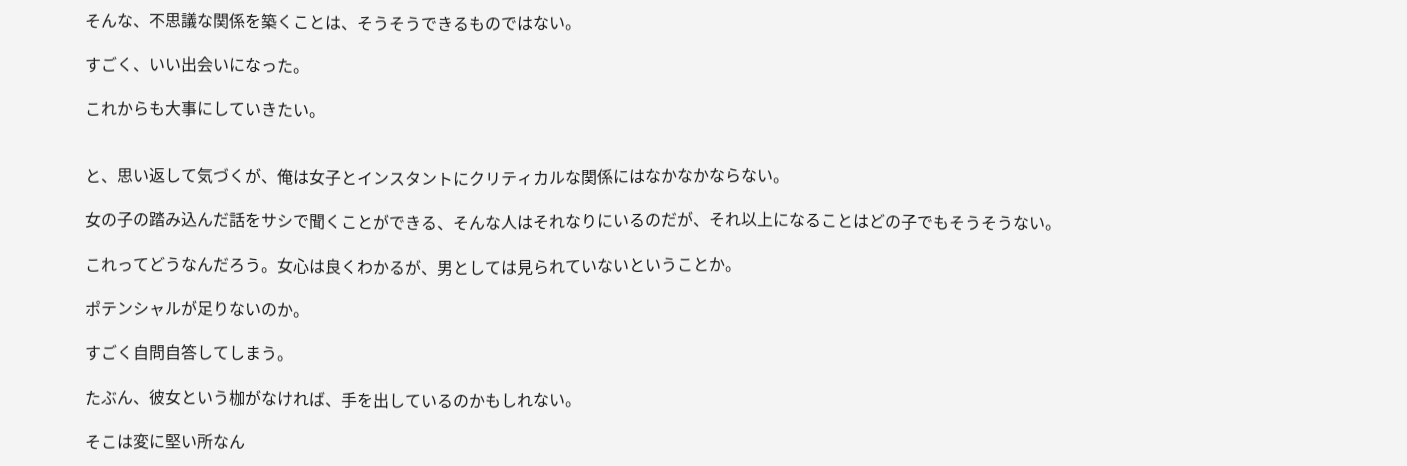そんな、不思議な関係を築くことは、そうそうできるものではない。

すごく、いい出会いになった。

これからも大事にしていきたい。


と、思い返して気づくが、俺は女子とインスタントにクリティカルな関係にはなかなかならない。

女の子の踏み込んだ話をサシで聞くことができる、そんな人はそれなりにいるのだが、それ以上になることはどの子でもそうそうない。

これってどうなんだろう。女心は良くわかるが、男としては見られていないということか。

ポテンシャルが足りないのか。

すごく自問自答してしまう。

たぶん、彼女という枷がなければ、手を出しているのかもしれない。

そこは変に堅い所なん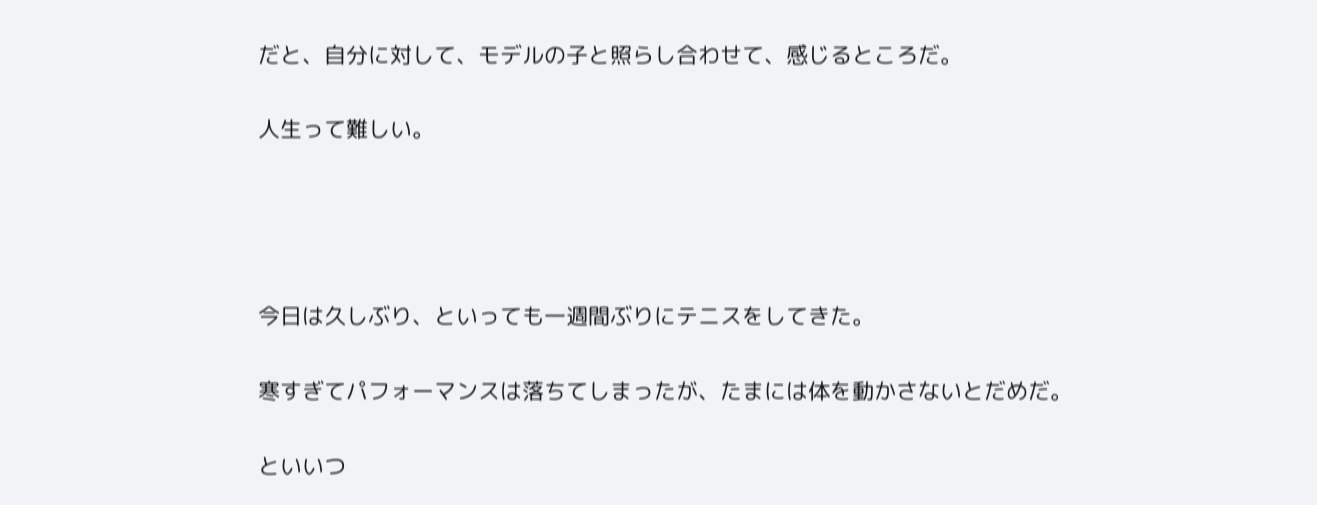だと、自分に対して、モデルの子と照らし合わせて、感じるところだ。

人生って難しい。




今日は久しぶり、といっても一週間ぶりにテニスをしてきた。

寒すぎてパフォーマンスは落ちてしまったが、たまには体を動かさないとだめだ。

といいつ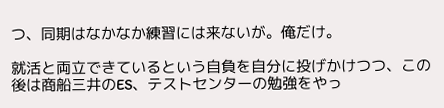つ、同期はなかなか練習には来ないが。俺だけ。

就活と両立できているという自負を自分に投げかけつつ、この後は商船三井のES、テストセンターの勉強をやっ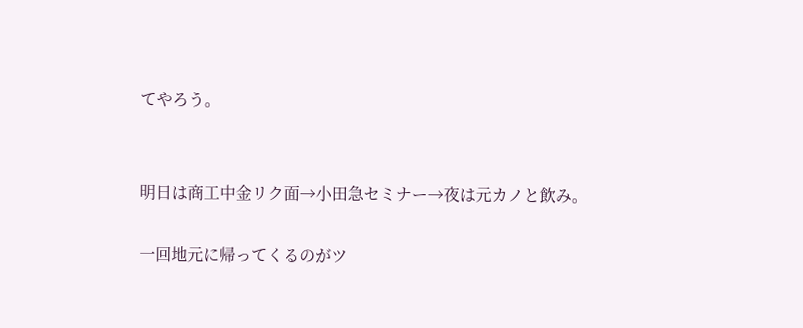てやろう。


明日は商工中金リク面→小田急セミナー→夜は元カノと飲み。

一回地元に帰ってくるのがツ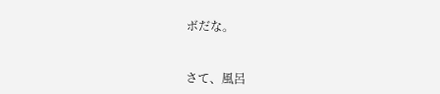ボだな。


さて、風呂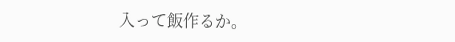入って飯作るか。